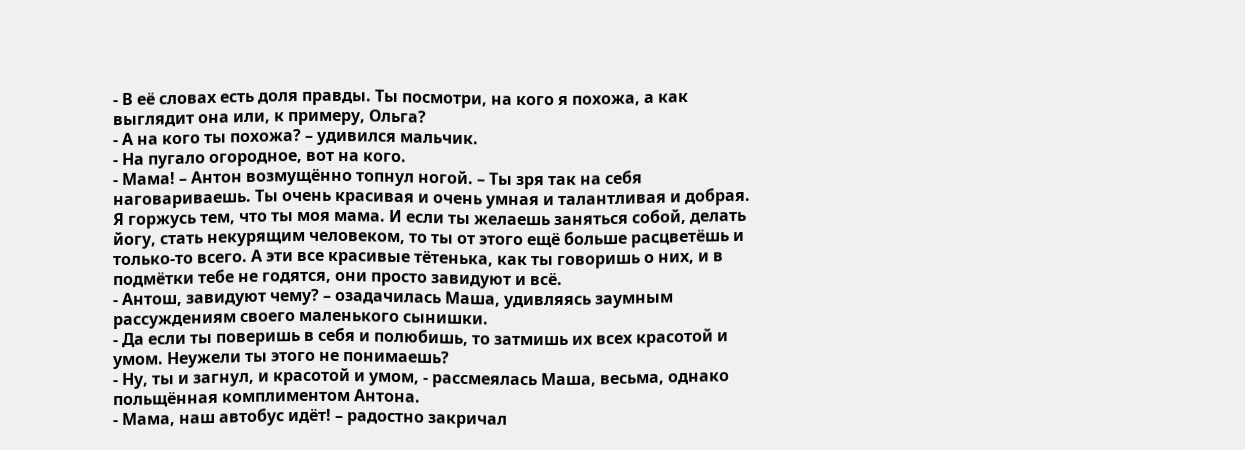- В её словах есть доля правды. Ты посмотри, на кого я похожа, а как выглядит она или, к примеру, Ольга?
- А на кого ты похожа? – удивился мальчик.
- На пугало огородное, вот на кого.
- Мама! – Антон возмущённо топнул ногой. – Ты зря так на себя наговариваешь. Ты очень красивая и очень умная и талантливая и добрая. Я горжусь тем, что ты моя мама. И если ты желаешь заняться собой, делать йогу, стать некурящим человеком, то ты от этого ещё больше расцветёшь и только-то всего. А эти все красивые тётенька, как ты говоришь о них, и в подмётки тебе не годятся, они просто завидуют и всё.
- Антош, завидуют чему? – озадачилась Маша, удивляясь заумным рассуждениям своего маленького сынишки.
- Да если ты поверишь в себя и полюбишь, то затмишь их всех красотой и умом. Неужели ты этого не понимаешь?
- Ну, ты и загнул, и красотой и умом, - рассмеялась Маша, весьма, однако польщённая комплиментом Антона.
- Мама, наш автобус идёт! – радостно закричал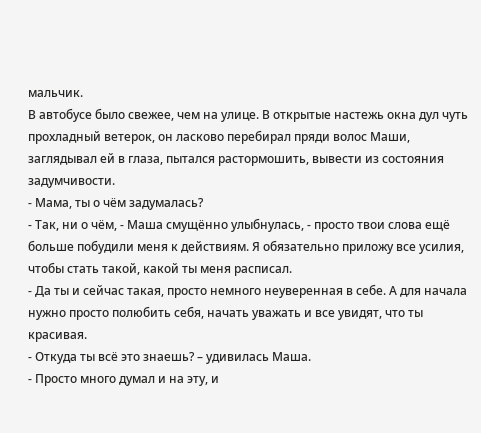мальчик.
В автобусе было свежее, чем на улице. В открытые настежь окна дул чуть прохладный ветерок, он ласково перебирал пряди волос Маши, заглядывал ей в глаза, пытался растормошить, вывести из состояния задумчивости.
- Мама, ты о чём задумалась?
- Так, ни о чём, - Маша смущённо улыбнулась, - просто твои слова ещё больше побудили меня к действиям. Я обязательно приложу все усилия, чтобы стать такой, какой ты меня расписал.
- Да ты и сейчас такая, просто немного неуверенная в себе. А для начала нужно просто полюбить себя, начать уважать и все увидят, что ты красивая.
- Откуда ты всё это знаешь? – удивилась Маша.
- Просто много думал и на эту, и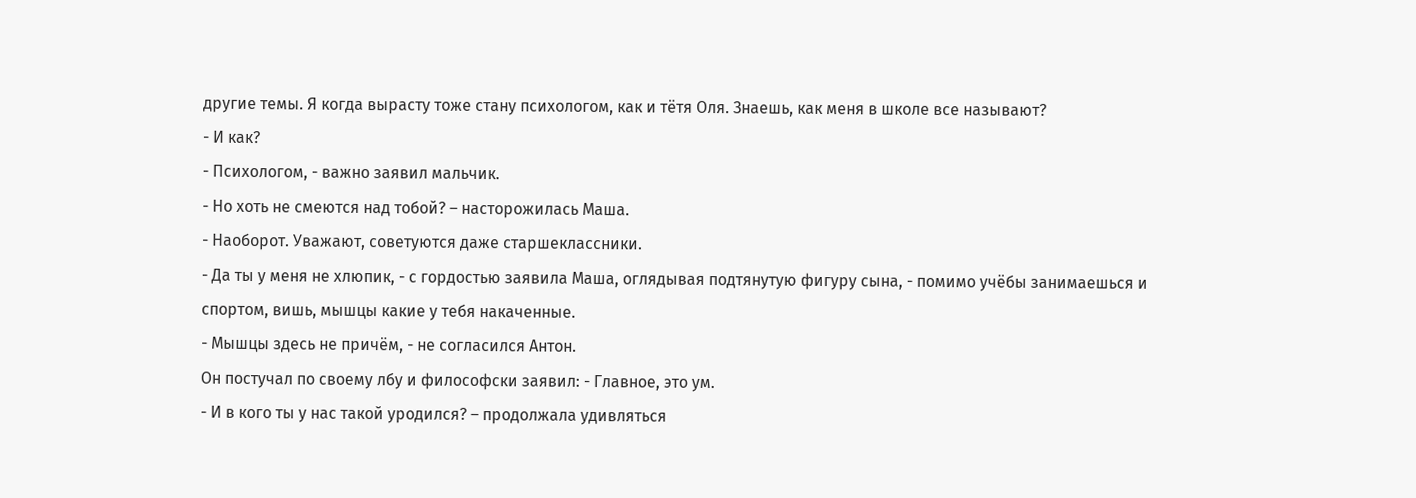другие темы. Я когда вырасту тоже стану психологом, как и тётя Оля. Знаешь, как меня в школе все называют?
- И как?
- Психологом, - важно заявил мальчик.
- Но хоть не смеются над тобой? – насторожилась Маша.
- Наоборот. Уважают, советуются даже старшеклассники.
- Да ты у меня не хлюпик, - с гордостью заявила Маша, оглядывая подтянутую фигуру сына, - помимо учёбы занимаешься и спортом, вишь, мышцы какие у тебя накаченные.
- Мышцы здесь не причём, - не согласился Антон.
Он постучал по своему лбу и философски заявил: - Главное, это ум.
- И в кого ты у нас такой уродился? – продолжала удивляться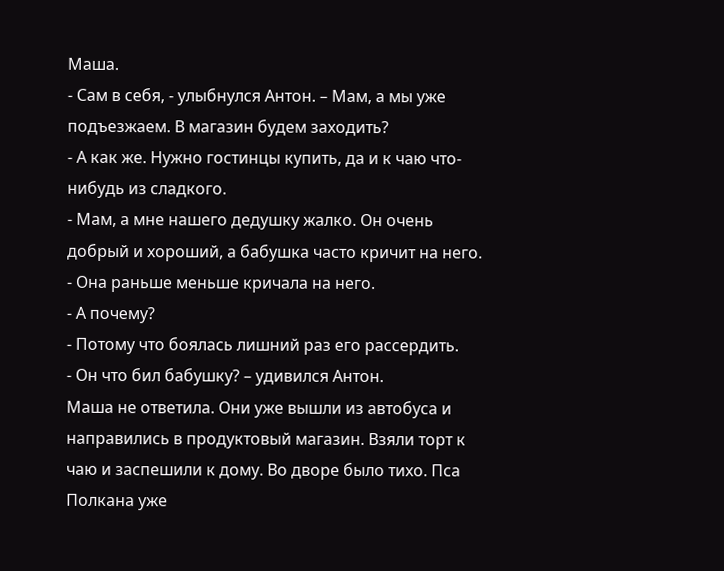Маша.
- Сам в себя, - улыбнулся Антон. – Мам, а мы уже подъезжаем. В магазин будем заходить?
- А как же. Нужно гостинцы купить, да и к чаю что-нибудь из сладкого.
- Мам, а мне нашего дедушку жалко. Он очень добрый и хороший, а бабушка часто кричит на него.
- Она раньше меньше кричала на него.
- А почему?
- Потому что боялась лишний раз его рассердить.
- Он что бил бабушку? – удивился Антон.
Маша не ответила. Они уже вышли из автобуса и направились в продуктовый магазин. Взяли торт к чаю и заспешили к дому. Во дворе было тихо. Пса Полкана уже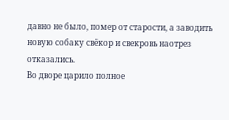давно не было, помер от старости, а заводить новую собаку свёкор и свекровь наотрез отказались.
Во дворе царило полное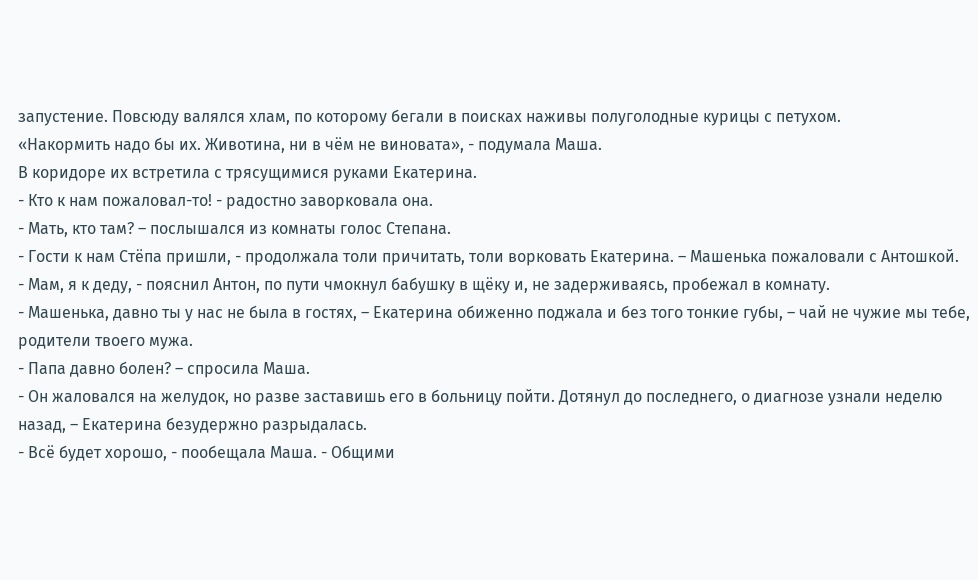запустение. Повсюду валялся хлам, по которому бегали в поисках наживы полуголодные курицы с петухом.
«Накормить надо бы их. Животина, ни в чём не виновата», - подумала Маша.
В коридоре их встретила с трясущимися руками Екатерина.
- Кто к нам пожаловал-то! - радостно заворковала она.
- Мать, кто там? – послышался из комнаты голос Степана.
- Гости к нам Стёпа пришли, - продолжала толи причитать, толи ворковать Екатерина. – Машенька пожаловали с Антошкой.
- Мам, я к деду, - пояснил Антон, по пути чмокнул бабушку в щёку и, не задерживаясь, пробежал в комнату.
- Машенька, давно ты у нас не была в гостях, – Екатерина обиженно поджала и без того тонкие губы, – чай не чужие мы тебе, родители твоего мужа.
- Папа давно болен? – спросила Маша.
- Он жаловался на желудок, но разве заставишь его в больницу пойти. Дотянул до последнего, о диагнозе узнали неделю назад, – Екатерина безудержно разрыдалась.
- Всё будет хорошо, - пообещала Маша. - Общими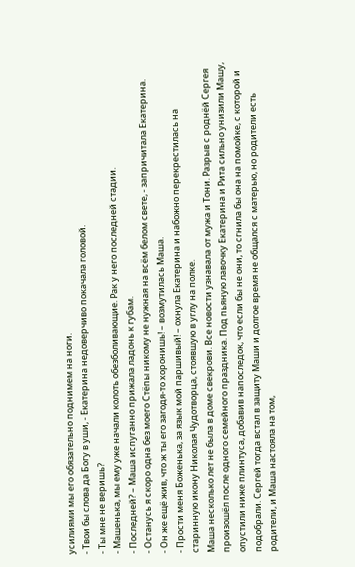усилиями мы его обязательно поднимем на ноги.
- Твои бы слова да Богу в уши, - Екатерина недоверчиво покачала головой.
- Ты мне не веришь?
- Машенька, мы ему уже начали колоть обезболивающие. Рак у него последней стадии.
- Последней? – Маша испуганно прижала ладонь к губам.
- Останусь я скоро одна без моего Стёпы никому не нужная на всём белом свете, - запричитала Екатерина.
- Он же ещё жив, что ж ты его загодя-то хоронишь! – возмутилась Маша.
- Прости меня Боженька, за язык мой паршивый! – охнула Екатерина и набожно перекрестилась на старинную икону Николая Чудотворца, стоявшую в углу на полке.
Маша несколько лет не была в доме свекрови. Все новости узнавала от мужа и Тони. Разрыв с роднёй Сергея произошёл после одного семейного праздника. Под пьяную лавочку Екатерина и Рита сильно унизили Машу, опустили ниже плинтуса, добавив напоследок, что если бы не они, то сгнила бы она на помойке, с которой и подобрали. Сергей тогда встал в защиту Маши и долгое время не общался с матерью, но родители есть родители, и Маша настояла на том,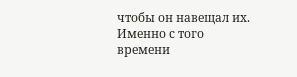чтобы он навещал их. Именно с того времени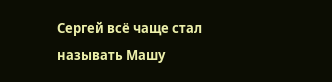Сергей всё чаще стал называть Машу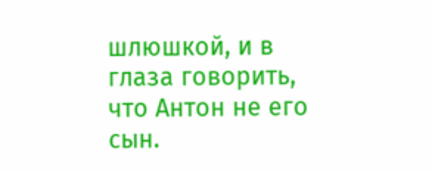шлюшкой, и в глаза говорить, что Антон не его сын.